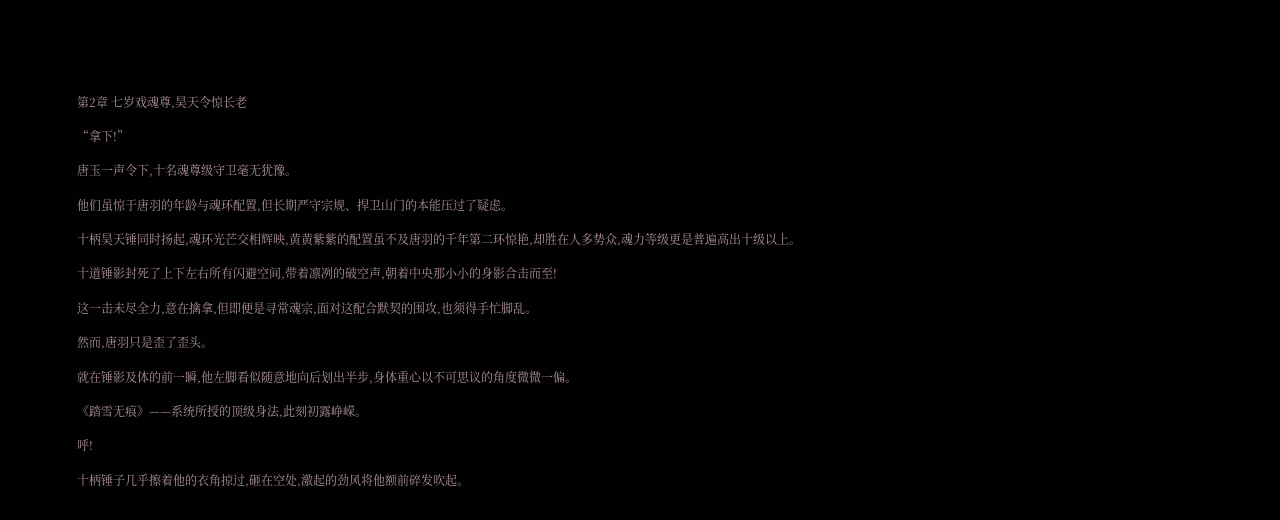第2章 七岁戏魂尊,昊天令惊长老

“拿下!”

唐玉一声令下,十名魂尊级守卫毫无犹豫。

他们虽惊于唐羽的年龄与魂环配置,但长期严守宗规、捍卫山门的本能压过了疑虑。

十柄昊天锤同时扬起,魂环光芒交相辉映,黄黄紫紫的配置虽不及唐羽的千年第二环惊艳,却胜在人多势众,魂力等级更是普遍高出十级以上。

十道锤影封死了上下左右所有闪避空间,带着凛冽的破空声,朝着中央那小小的身影合击而至!

这一击未尽全力,意在擒拿,但即便是寻常魂宗,面对这配合默契的围攻,也须得手忙脚乱。

然而,唐羽只是歪了歪头。

就在锤影及体的前一瞬,他左脚看似随意地向后划出半步,身体重心以不可思议的角度微微一偏。

《踏雪无痕》——系统所授的顶级身法,此刻初露峥嵘。

呼!

十柄锤子几乎擦着他的衣角掠过,砸在空处,激起的劲风将他额前碎发吹起。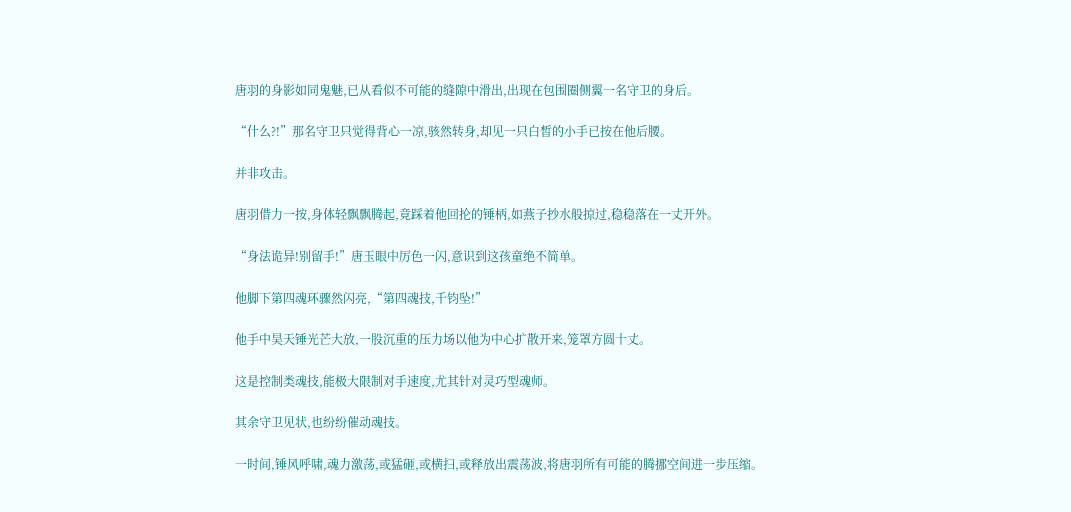唐羽的身影如同鬼魅,已从看似不可能的缝隙中滑出,出现在包围圈侧翼一名守卫的身后。

“什么?!”那名守卫只觉得背心一凉,骇然转身,却见一只白皙的小手已按在他后腰。

并非攻击。

唐羽借力一按,身体轻飘飘腾起,竟踩着他回抡的锤柄,如燕子抄水般掠过,稳稳落在一丈开外。

“身法诡异!别留手!”唐玉眼中厉色一闪,意识到这孩童绝不简单。

他脚下第四魂环骤然闪亮,“第四魂技,千钧坠!”

他手中昊天锤光芒大放,一股沉重的压力场以他为中心扩散开来,笼罩方圆十丈。

这是控制类魂技,能极大限制对手速度,尤其针对灵巧型魂师。

其余守卫见状,也纷纷催动魂技。

一时间,锤风呼啸,魂力激荡,或猛砸,或横扫,或释放出震荡波,将唐羽所有可能的腾挪空间进一步压缩。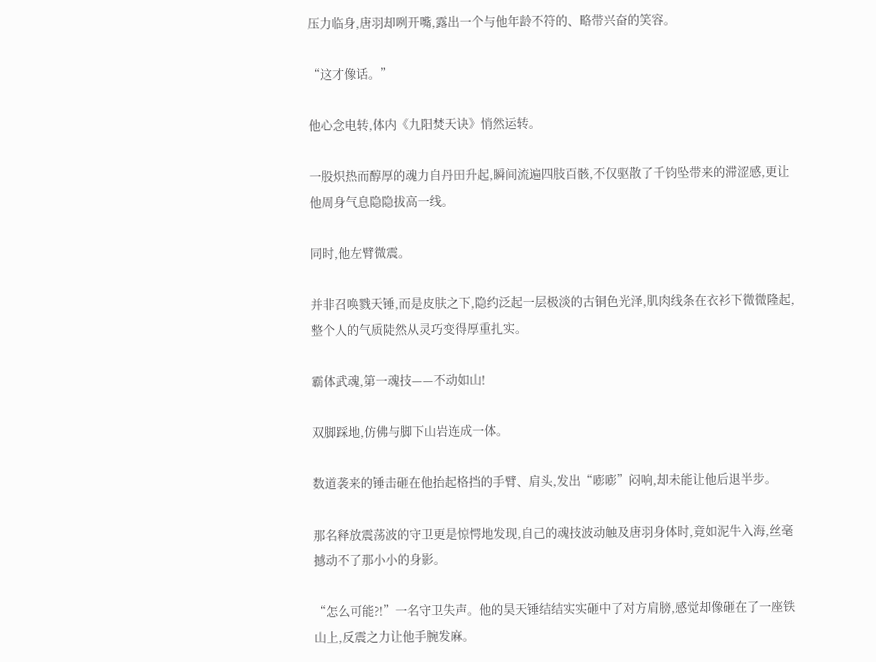压力临身,唐羽却咧开嘴,露出一个与他年龄不符的、略带兴奋的笑容。

“这才像话。”

他心念电转,体内《九阳焚天诀》悄然运转。

一股炽热而醇厚的魂力自丹田升起,瞬间流遍四肢百骸,不仅驱散了千钧坠带来的滞涩感,更让他周身气息隐隐拔高一线。

同时,他左臂微震。

并非召唤戮天锤,而是皮肤之下,隐约泛起一层极淡的古铜色光泽,肌肉线条在衣衫下微微隆起,整个人的气质陡然从灵巧变得厚重扎实。

霸体武魂,第一魂技——不动如山!

双脚踩地,仿佛与脚下山岩连成一体。

数道袭来的锤击砸在他抬起格挡的手臂、肩头,发出“嘭嘭”闷响,却未能让他后退半步。

那名释放震荡波的守卫更是惊愕地发现,自己的魂技波动触及唐羽身体时,竟如泥牛入海,丝毫撼动不了那小小的身影。

“怎么可能?!”一名守卫失声。他的昊天锤结结实实砸中了对方肩膀,感觉却像砸在了一座铁山上,反震之力让他手腕发麻。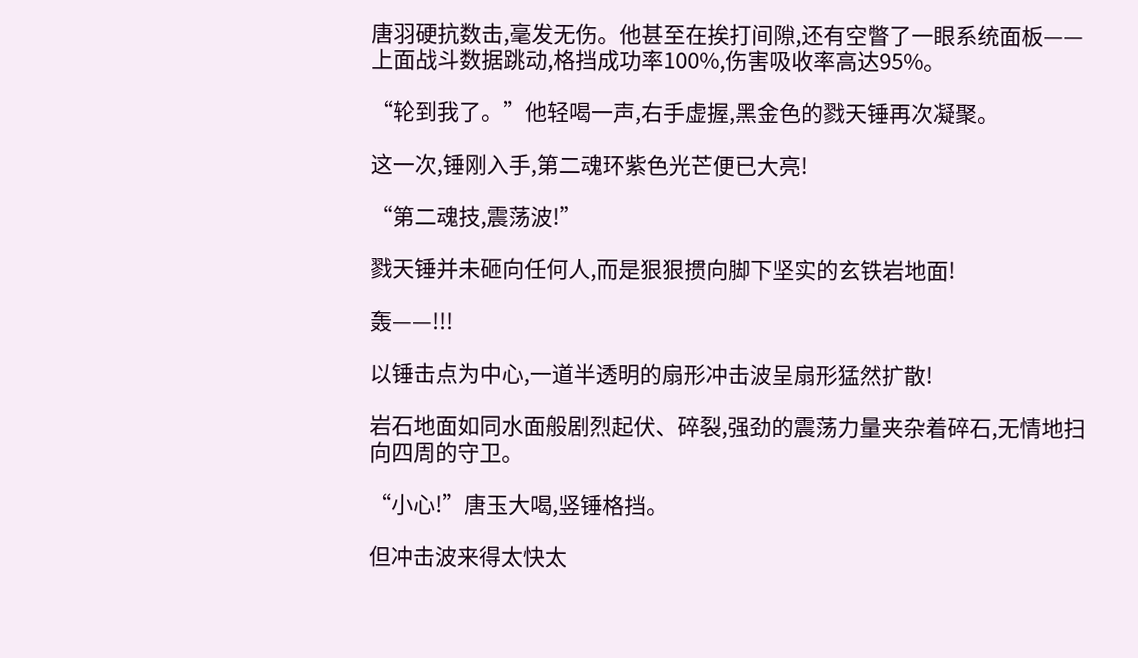唐羽硬抗数击,毫发无伤。他甚至在挨打间隙,还有空瞥了一眼系统面板——上面战斗数据跳动,格挡成功率100%,伤害吸收率高达95%。

“轮到我了。”他轻喝一声,右手虚握,黑金色的戮天锤再次凝聚。

这一次,锤刚入手,第二魂环紫色光芒便已大亮!

“第二魂技,震荡波!”

戮天锤并未砸向任何人,而是狠狠掼向脚下坚实的玄铁岩地面!

轰——!!!

以锤击点为中心,一道半透明的扇形冲击波呈扇形猛然扩散!

岩石地面如同水面般剧烈起伏、碎裂,强劲的震荡力量夹杂着碎石,无情地扫向四周的守卫。

“小心!”唐玉大喝,竖锤格挡。

但冲击波来得太快太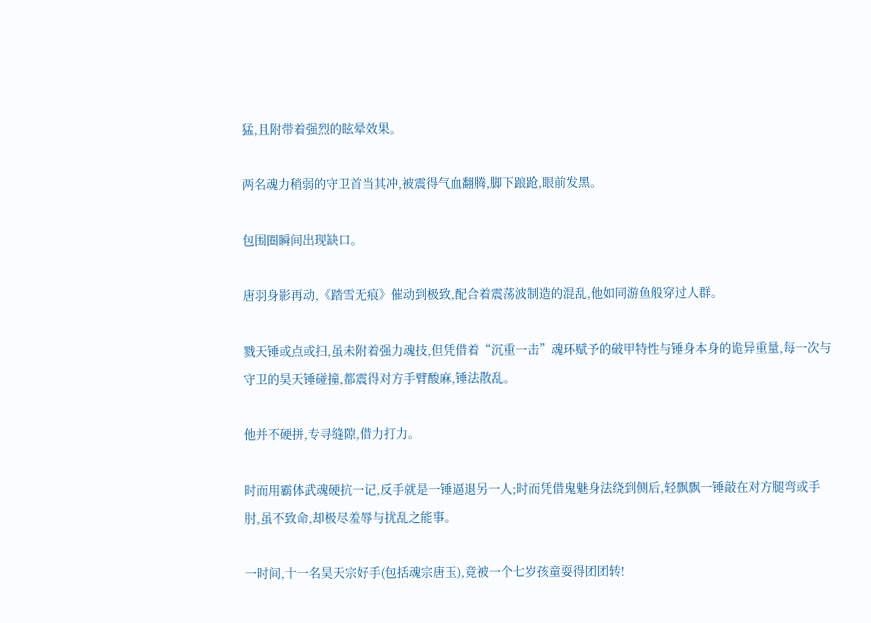猛,且附带着强烈的眩晕效果。

两名魂力稍弱的守卫首当其冲,被震得气血翻腾,脚下踉跄,眼前发黑。

包围圈瞬间出现缺口。

唐羽身影再动,《踏雪无痕》催动到极致,配合着震荡波制造的混乱,他如同游鱼般穿过人群。

戮天锤或点或扫,虽未附着强力魂技,但凭借着“沉重一击”魂环赋予的破甲特性与锤身本身的诡异重量,每一次与守卫的昊天锤碰撞,都震得对方手臂酸麻,锤法散乱。

他并不硬拼,专寻缝隙,借力打力。

时而用霸体武魂硬抗一记,反手就是一锤逼退另一人;时而凭借鬼魅身法绕到侧后,轻飘飘一锤敲在对方腿弯或手肘,虽不致命,却极尽羞辱与扰乱之能事。

一时间,十一名昊天宗好手(包括魂宗唐玉),竟被一个七岁孩童耍得团团转!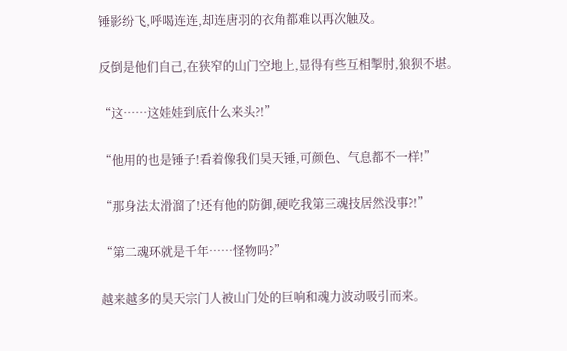锤影纷飞,呼喝连连,却连唐羽的衣角都难以再次触及。

反倒是他们自己,在狭窄的山门空地上,显得有些互相掣肘,狼狈不堪。

“这……这娃娃到底什么来头?!”

“他用的也是锤子!看着像我们昊天锤,可颜色、气息都不一样!”

“那身法太滑溜了!还有他的防御,硬吃我第三魂技居然没事?!”

“第二魂环就是千年……怪物吗?”

越来越多的昊天宗门人被山门处的巨响和魂力波动吸引而来。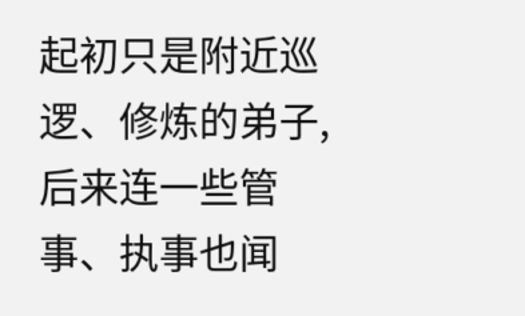起初只是附近巡逻、修炼的弟子,后来连一些管事、执事也闻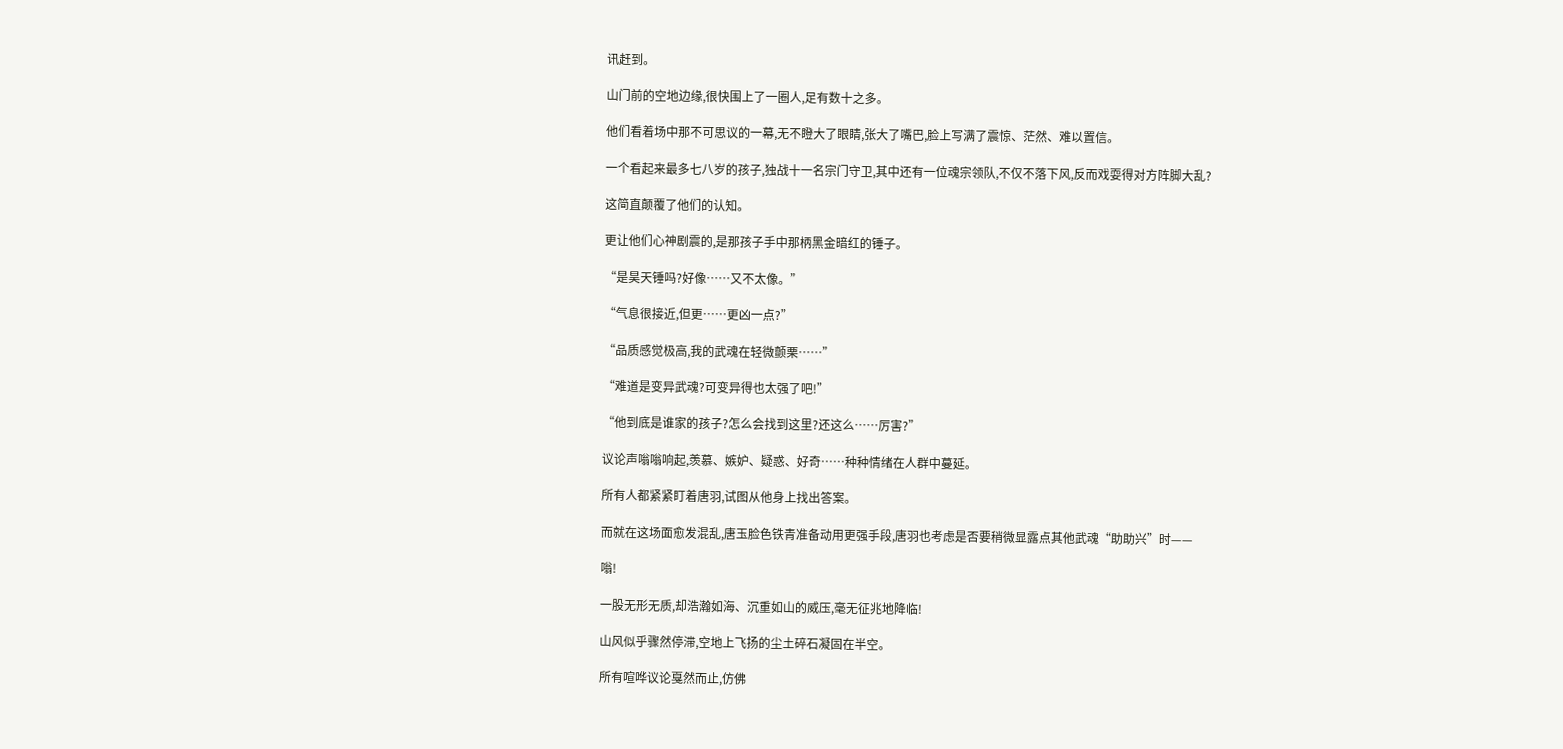讯赶到。

山门前的空地边缘,很快围上了一圈人,足有数十之多。

他们看着场中那不可思议的一幕,无不瞪大了眼睛,张大了嘴巴,脸上写满了震惊、茫然、难以置信。

一个看起来最多七八岁的孩子,独战十一名宗门守卫,其中还有一位魂宗领队,不仅不落下风,反而戏耍得对方阵脚大乱?

这简直颠覆了他们的认知。

更让他们心神剧震的,是那孩子手中那柄黑金暗红的锤子。

“是昊天锤吗?好像……又不太像。”

“气息很接近,但更……更凶一点?”

“品质感觉极高,我的武魂在轻微颤栗……”

“难道是变异武魂?可变异得也太强了吧!”

“他到底是谁家的孩子?怎么会找到这里?还这么……厉害?”

议论声嗡嗡响起,羡慕、嫉妒、疑惑、好奇……种种情绪在人群中蔓延。

所有人都紧紧盯着唐羽,试图从他身上找出答案。

而就在这场面愈发混乱,唐玉脸色铁青准备动用更强手段,唐羽也考虑是否要稍微显露点其他武魂“助助兴”时——

嗡!

一股无形无质,却浩瀚如海、沉重如山的威压,毫无征兆地降临!

山风似乎骤然停滞,空地上飞扬的尘土碎石凝固在半空。

所有喧哗议论戛然而止,仿佛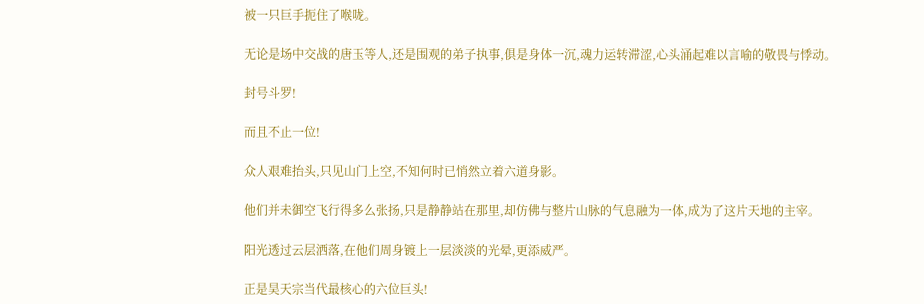被一只巨手扼住了喉咙。

无论是场中交战的唐玉等人,还是围观的弟子执事,俱是身体一沉,魂力运转滞涩,心头涌起难以言喻的敬畏与悸动。

封号斗罗!

而且不止一位!

众人艰难抬头,只见山门上空,不知何时已悄然立着六道身影。

他们并未御空飞行得多么张扬,只是静静站在那里,却仿佛与整片山脉的气息融为一体,成为了这片天地的主宰。

阳光透过云层洒落,在他们周身镀上一层淡淡的光晕,更添威严。

正是昊天宗当代最核心的六位巨头!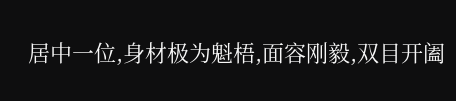居中一位,身材极为魁梧,面容刚毅,双目开阖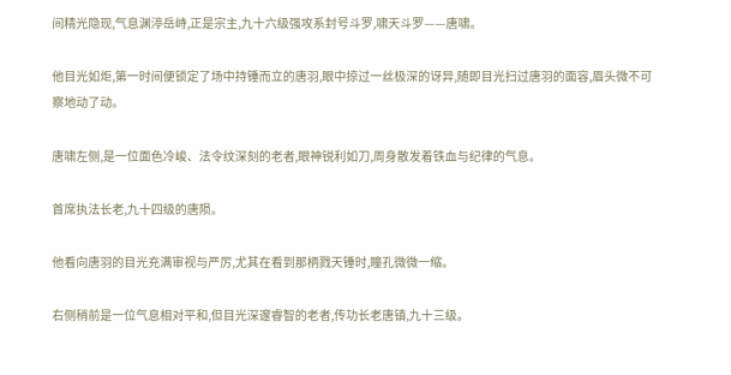间精光隐现,气息渊渟岳峙,正是宗主,九十六级强攻系封号斗罗,啸天斗罗——唐啸。

他目光如炬,第一时间便锁定了场中持锤而立的唐羽,眼中掠过一丝极深的讶异,随即目光扫过唐羽的面容,眉头微不可察地动了动。

唐啸左侧,是一位面色冷峻、法令纹深刻的老者,眼神锐利如刀,周身散发着铁血与纪律的气息。

首席执法长老,九十四级的唐陨。

他看向唐羽的目光充满审视与严厉,尤其在看到那柄戮天锤时,瞳孔微微一缩。

右侧稍前是一位气息相对平和,但目光深邃睿智的老者,传功长老唐镇,九十三级。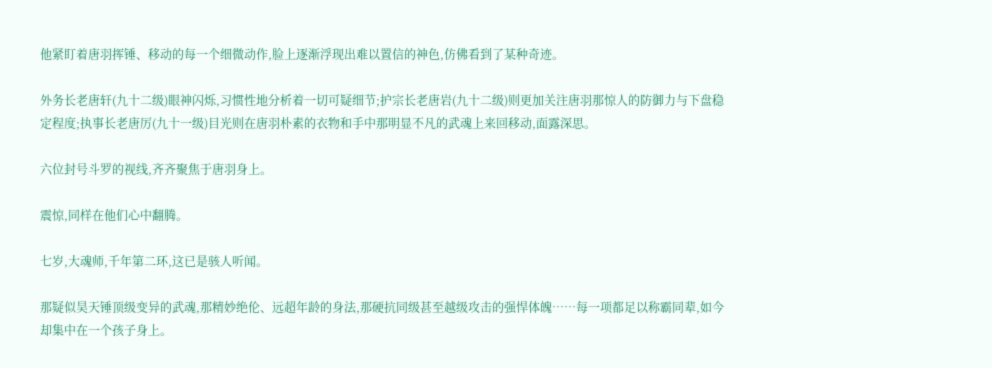他紧盯着唐羽挥锤、移动的每一个细微动作,脸上逐渐浮现出难以置信的神色,仿佛看到了某种奇迹。

外务长老唐轩(九十二级)眼神闪烁,习惯性地分析着一切可疑细节;护宗长老唐岩(九十二级)则更加关注唐羽那惊人的防御力与下盘稳定程度;执事长老唐厉(九十一级)目光则在唐羽朴素的衣物和手中那明显不凡的武魂上来回移动,面露深思。

六位封号斗罗的视线,齐齐聚焦于唐羽身上。

震惊,同样在他们心中翻腾。

七岁,大魂师,千年第二环,这已是骇人听闻。

那疑似昊天锤顶级变异的武魂,那精妙绝伦、远超年龄的身法,那硬抗同级甚至越级攻击的强悍体魄……每一项都足以称霸同辈,如今却集中在一个孩子身上。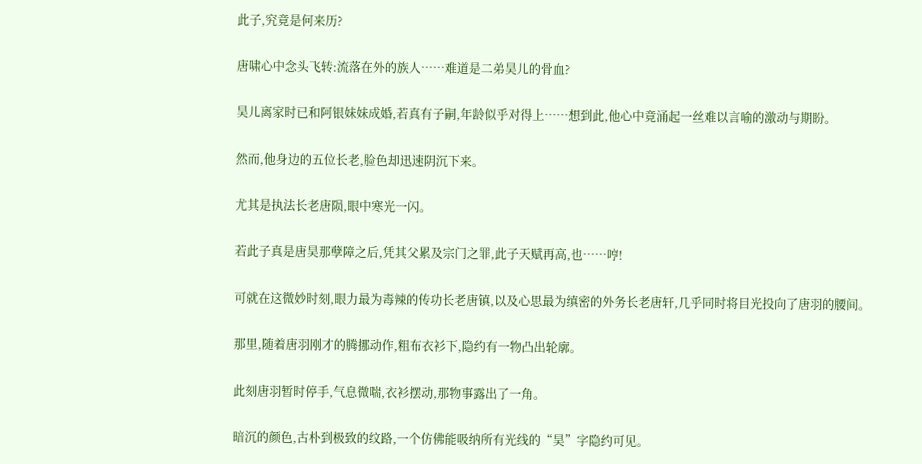此子,究竟是何来历?

唐啸心中念头飞转:流落在外的族人……难道是二弟昊儿的骨血?

昊儿离家时已和阿银妹妹成婚,若真有子嗣,年龄似乎对得上……想到此,他心中竟涌起一丝难以言喻的激动与期盼。

然而,他身边的五位长老,脸色却迅速阴沉下来。

尤其是执法长老唐陨,眼中寒光一闪。

若此子真是唐昊那孽障之后,凭其父累及宗门之罪,此子天赋再高,也……哼!

可就在这微妙时刻,眼力最为毒辣的传功长老唐镇,以及心思最为缜密的外务长老唐轩,几乎同时将目光投向了唐羽的腰间。

那里,随着唐羽刚才的腾挪动作,粗布衣衫下,隐约有一物凸出轮廓。

此刻唐羽暂时停手,气息微喘,衣衫摆动,那物事露出了一角。

暗沉的颜色,古朴到极致的纹路,一个仿佛能吸纳所有光线的“昊”字隐约可见。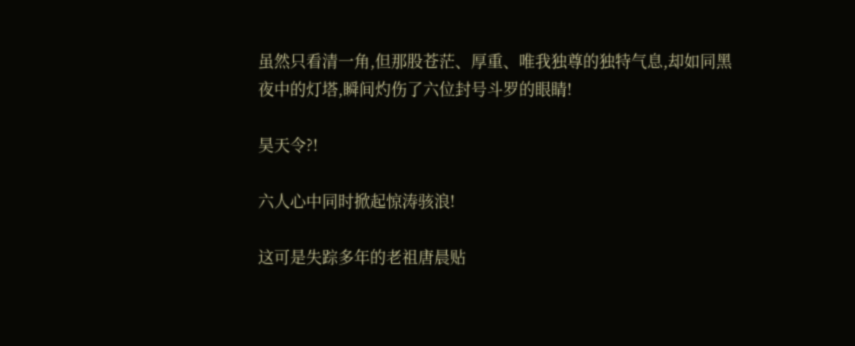虽然只看清一角,但那股苍茫、厚重、唯我独尊的独特气息,却如同黑夜中的灯塔,瞬间灼伤了六位封号斗罗的眼睛!

昊天令?!

六人心中同时掀起惊涛骇浪!

这可是失踪多年的老祖唐晨贴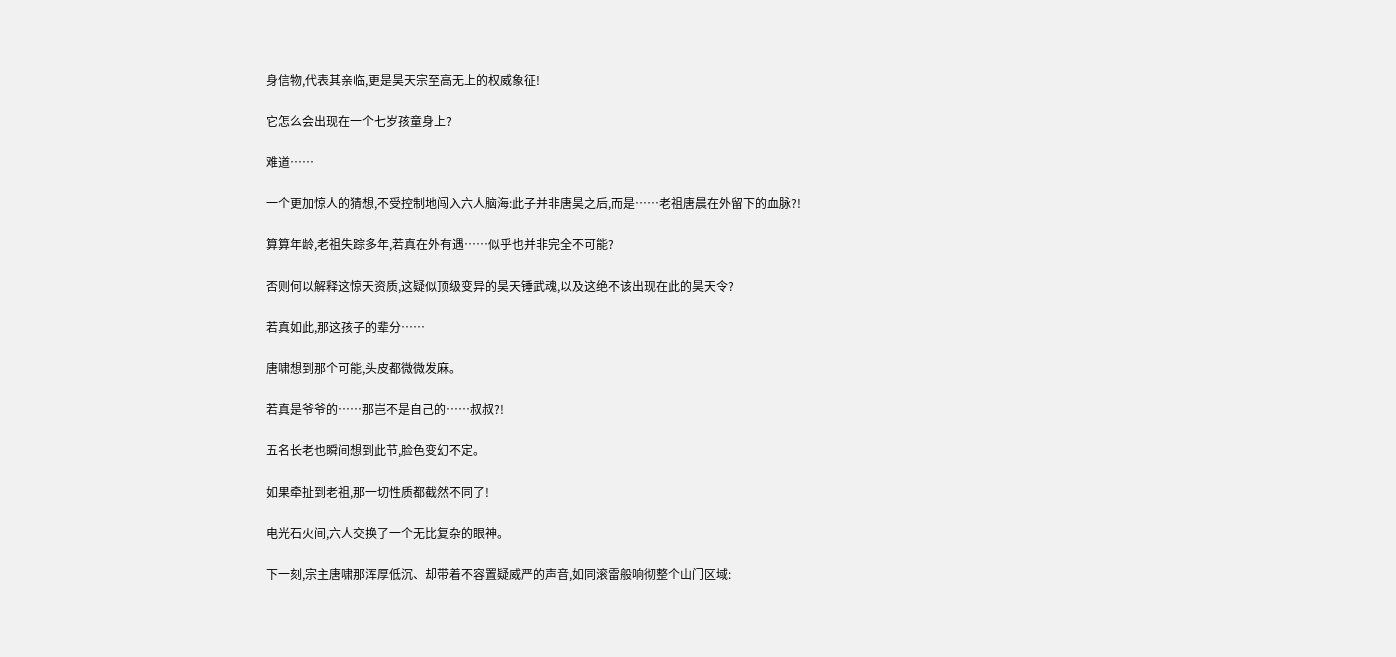身信物,代表其亲临,更是昊天宗至高无上的权威象征!

它怎么会出现在一个七岁孩童身上?

难道……

一个更加惊人的猜想,不受控制地闯入六人脑海:此子并非唐昊之后,而是……老祖唐晨在外留下的血脉?!

算算年龄,老祖失踪多年,若真在外有遇……似乎也并非完全不可能?

否则何以解释这惊天资质,这疑似顶级变异的昊天锤武魂,以及这绝不该出现在此的昊天令?

若真如此,那这孩子的辈分……

唐啸想到那个可能,头皮都微微发麻。

若真是爷爷的……那岂不是自己的……叔叔?!

五名长老也瞬间想到此节,脸色变幻不定。

如果牵扯到老祖,那一切性质都截然不同了!

电光石火间,六人交换了一个无比复杂的眼神。

下一刻,宗主唐啸那浑厚低沉、却带着不容置疑威严的声音,如同滚雷般响彻整个山门区域: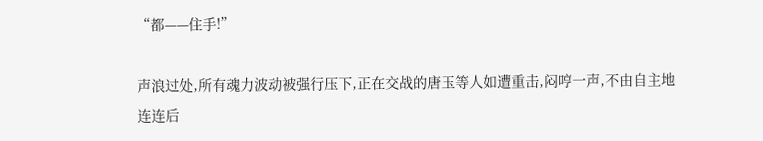“都——住手!”

声浪过处,所有魂力波动被强行压下,正在交战的唐玉等人如遭重击,闷哼一声,不由自主地连连后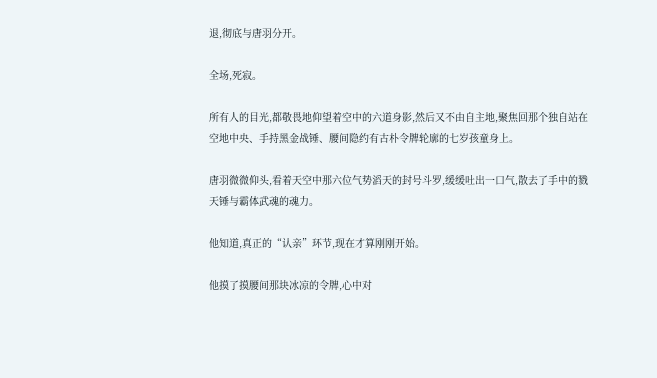退,彻底与唐羽分开。

全场,死寂。

所有人的目光,都敬畏地仰望着空中的六道身影,然后又不由自主地,聚焦回那个独自站在空地中央、手持黑金战锤、腰间隐约有古朴令牌轮廓的七岁孩童身上。

唐羽微微仰头,看着天空中那六位气势滔天的封号斗罗,缓缓吐出一口气,散去了手中的戮天锤与霸体武魂的魂力。

他知道,真正的“认亲”环节,现在才算刚刚开始。

他摸了摸腰间那块冰凉的令牌,心中对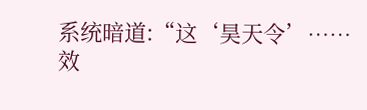系统暗道:“这‘昊天令’……效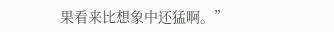果看来比想象中还猛啊。”